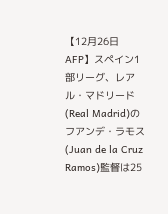【12月26日 AFP】スペイン1部リーグ、レアル・マドリード(Real Madrid)のフアンデ・ラモス(Juan de la Cruz Ramos)監督は25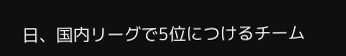日、国内リーグで5位につけるチーム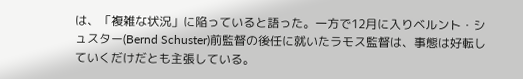は、「複雑な状況」に陥っていると語った。一方で12月に入りベルント・シュスター(Bernd Schuster)前監督の後任に就いたラモス監督は、事態は好転していくだけだとも主張している。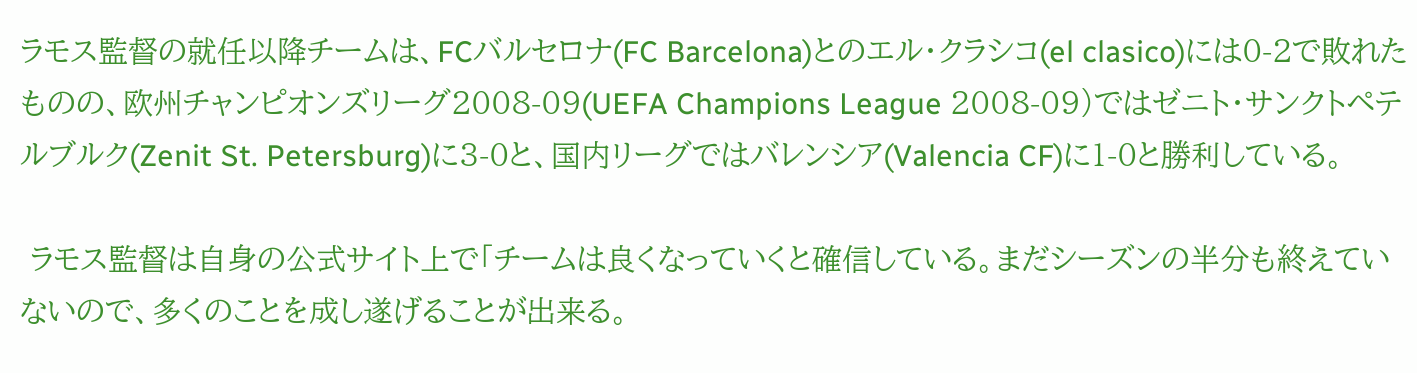ラモス監督の就任以降チームは、FCバルセロナ(FC Barcelona)とのエル・クラシコ(el clasico)には0-2で敗れたものの、欧州チャンピオンズリーグ2008-09(UEFA Champions League 2008-09)ではゼニト・サンクトペテルブルク(Zenit St. Petersburg)に3-0と、国内リーグではバレンシア(Valencia CF)に1-0と勝利している。

 ラモス監督は自身の公式サイト上で「チームは良くなっていくと確信している。まだシーズンの半分も終えていないので、多くのことを成し遂げることが出来る。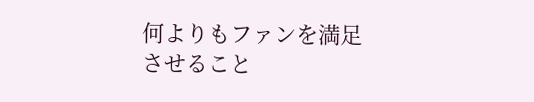何よりもファンを満足させること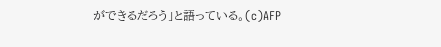ができるだろう」と語っている。(c)AFP